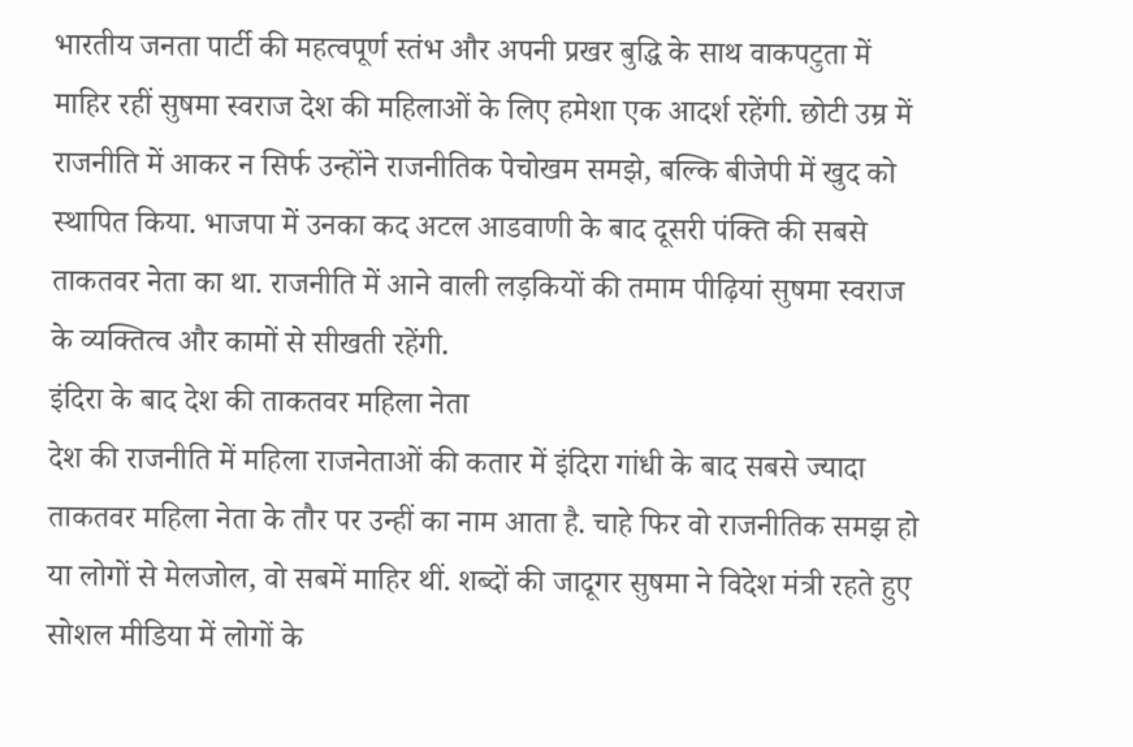भारतीय जनता पार्टी की महत्वपूर्ण स्तंभ और अपनी प्रखर बुद्धि के साथ वाकपटुता में माहिर रहीं सुषमा स्वराज देश की महिलाओं के लिए हमेशा एक आदर्श रहेंगी. छोटी उम्र में राजनीति में आकर न सिर्फ उन्होंने राजनीतिक पेचोखम समझे, बल्कि बीजेपी में खुद को स्थापित किया. भाजपा में उनका कद अटल आडवाणी के बाद दूसरी पंक्ति की सबसे ताकतवर नेता का था. राजनीति में आने वाली लड़कियों की तमाम पीढ़ियां सुषमा स्वराज के व्यक्तित्व और कामों से सीखती रहेंगी.
इंदिरा के बाद देश की ताकतवर महिला नेता
देश की राजनीति में महिला राजनेताओं की कतार में इंदिरा गांधी के बाद सबसे ज्यादा ताकतवर महिला नेता के तौर पर उन्हीं का नाम आता है. चाहे फिर वो राजनीतिक समझ हो या लोगों से मेलजोल, वो सबमें माहिर थीं. शब्दों की जादूगर सुषमा ने विदेश मंत्री रहते हुए सोशल मीडिया में लोगों के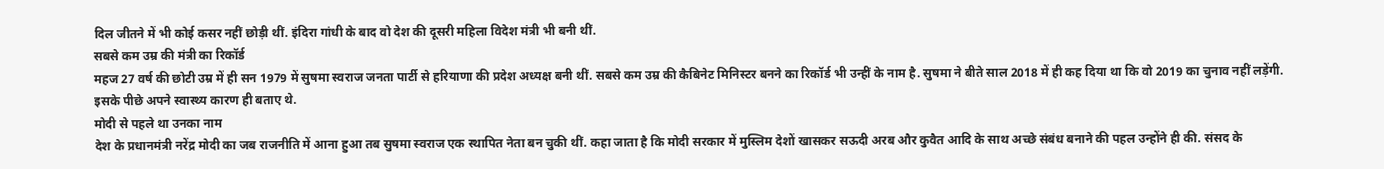दिल जीतने में भी कोई कसर नहीं छोड़ी थीं. इंदिरा गांधी के बाद वो देश की दूसरी महिला विदेश मंत्री भी बनी थीं.
सबसे कम उम्र की मंत्री का रिकॉर्ड
महज 27 वर्ष की छोटी उम्र में ही सन 1979 में सुषमा स्वराज जनता पार्टी से हरियाणा की प्रदेश अध्यक्ष बनी थीं. सबसे कम उम्र की कैबिनेट मिनिस्टर बनने का रिकॉर्ड भी उन्हीं के नाम है. सुषमा ने बीते साल 2018 में ही कह दिया था कि वो 2019 का चुनाव नहीं लड़ेंगी. इसके पीछे अपने स्वास्थ्य कारण ही बताए थे.
मोदी से पहले था उनका नाम
देश के प्रधानमंत्री नरेंद्र मोदी का जब राजनीति में आना हुआ तब सुषमा स्वराज एक स्थापित नेता बन चुकी थीं. कहा जाता है कि मोदी सरकार में मुस्लिम देशों खासकर सऊदी अरब और कुवैत आदि के साथ अच्छे संबंध बनाने की पहल उन्होंने ही की. संसद के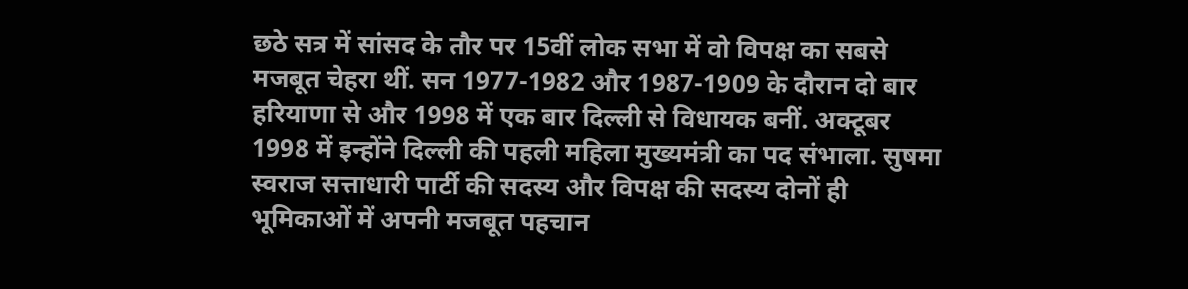छठे सत्र में सांसद के तौर पर 15वीं लोक सभा में वो विपक्ष का सबसे मजबूत चेहरा थीं. सन 1977-1982 और 1987-1909 के दौरान दो बार हरियाणा से और 1998 में एक बार दिल्ली से विधायक बनीं. अक्टूबर 1998 में इन्होंने दिल्ली की पहली महिला मुख्यमंत्री का पद संभाला. सुषमा स्वराज सत्ताधारी पार्टी की सदस्य और विपक्ष की सदस्य दोनों ही भूमिकाओं में अपनी मजबूत पहचान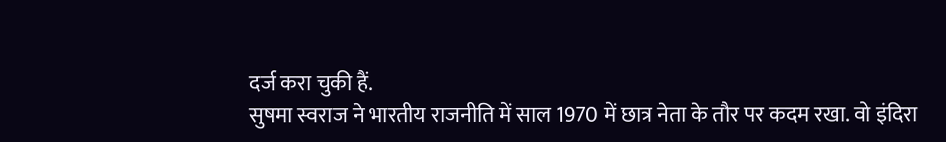दर्ज करा चुकी हैं.
सुषमा स्वराज ने भारतीय राजनीति में साल 1970 में छात्र नेता के तौर पर कदम रखा. वो इंदिरा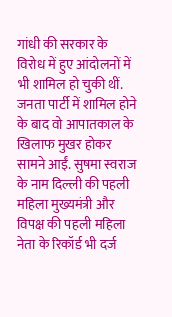गांधी की सरकार के विरोध में हुए आंदोलनों में भी शामिल हो चुकी थीं. जनता पार्टी में शामिल होने के बाद वो आपातकाल के खिलाफ मुखर होकर सामने आईं. सुषमा स्वराज के नाम दिल्ली की पहली महिला मुख्यमंत्री और विपक्ष की पहली महिला नेता के रिकॉर्ड भी दर्ज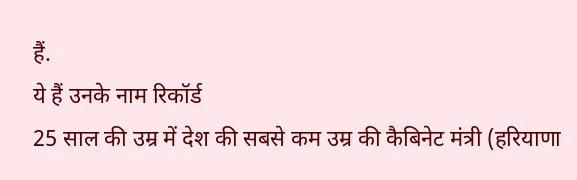हैं.
ये हैं उनके नाम रिकॉर्ड
25 साल की उम्र में देश की सबसे कम उम्र की कैबिनेट मंत्री (हरियाणा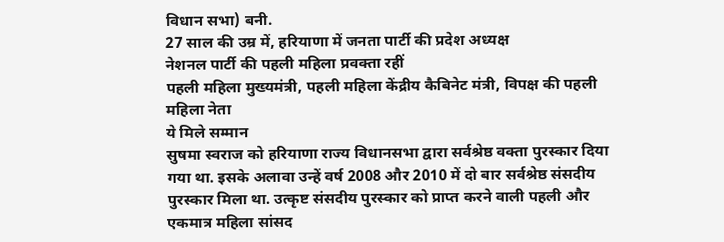विधान सभा) बनी.
27 साल की उम्र में, हरियाणा में जनता पार्टी की प्रदेश अध्यक्ष
नेशनल पार्टी की पहली महिला प्रवक्ता रहीं
पहली महिला मुख्यमंत्री, पहली महिला केंद्रीय कैबिनेट मंत्री, विपक्ष की पहली महिला नेता
ये मिले सम्मान
सुषमा स्वराज को हरियाणा राज्य विधानसभा द्वारा सर्वश्रेष्ठ वक्ता पुरस्कार दिया गया था. इसके अलावा उन्हें वर्ष 2008 और 2010 में दो बार सर्वश्रेष्ठ संसदीय पुरस्कार मिला था. उत्कृष्ट संसदीय पुरस्कार को प्राप्त करने वाली पहली और एकमात्र महिला सांसद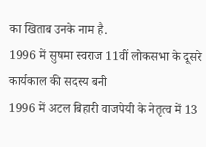का खिताब उनके नाम है.
1996 में सुषमा स्वराज 11वीं लोकसभा के दूसरे कार्यकाल की सदस्य बनी
1996 में अटल बिहारी वाजपेयी के नेतृत्व में 13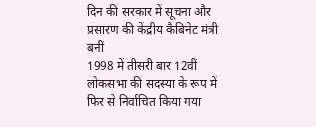दिन की सरकार में सूचना और प्रसारण की केंद्रीय कैबिनेट मंत्री बनीं
1998 में तीसरी बार 12वीं लोकसभा की सदस्या के रूप में फिर से निर्वाचित किया गया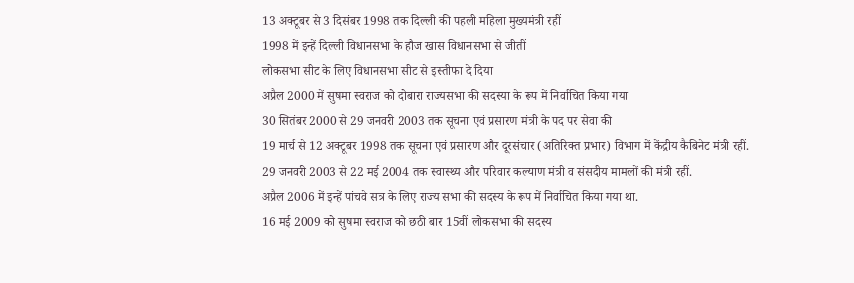13 अक्टूबर से 3 दिसंबर 1998 तक दिल्ली की पहली महिला मुख्यमंत्री रहीं
1998 में इन्हें दिल्ली विधानसभा के हौज खास विधानसभा से जीतीं
लोकसभा सीट के लिए विधानसभा सीट से इस्तीफा दे दिया
अप्रैल 2000 में सुषमा स्वराज को दोबारा राज्यसभा की सदस्या के रूप में निर्वाचित किया गया
30 सितंबर 2000 से 29 जनवरी 2003 तक सूचना एवं प्रसारण मंत्री के पद पर सेवा की
19 मार्च से 12 अक्टूबर 1998 तक सूचना एवं प्रसारण और दूरसंचार (अतिरिक्त प्रभार) विभाग में केंद्रीय कैबिनेट मंत्री रहीं.
29 जनवरी 2003 से 22 मई 2004 तक स्वास्थ्य और परिवार कल्याण मंत्री व संसदीय मामलों की मंत्री रहीं.
अप्रैल 2006 में इन्हें पांचवे सत्र के लिए राज्य सभा की सदस्य के रूप में निर्वाचित किया गया था.
16 मई 2009 को सुषमा स्वराज को छठी बार 15वीं लोकसभा की सदस्य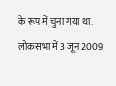के रूप में चुना गया था.
लोकसभा में 3 जून 2009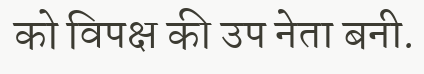को विपक्ष की उप नेता बनी.